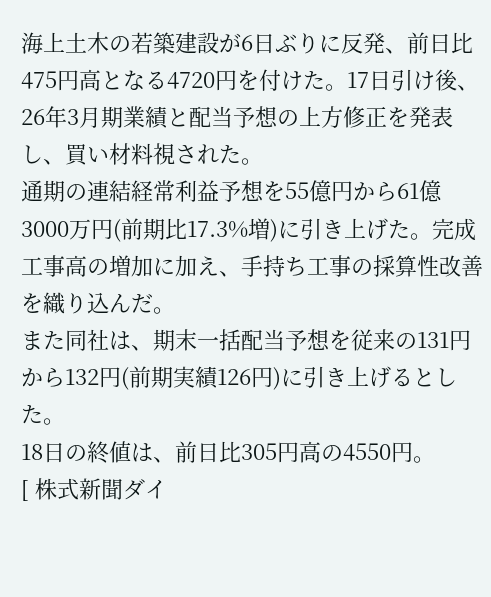海上土木の若築建設が6日ぶりに反発、前日比475円高となる4720円を付けた。17日引け後、26年3月期業績と配当予想の上方修正を発表し、買い材料視された。
通期の連結経常利益予想を55億円から61億3000万円(前期比17.3%増)に引き上げた。完成工事高の増加に加え、手持ち工事の採算性改善を織り込んだ。
また同社は、期末一括配当予想を従来の131円から132円(前期実績126円)に引き上げるとした。
18日の終値は、前日比305円高の4550円。
[ 株式新聞ダイ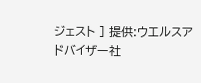ジェスト ] 提供:ウエルスアドバイザー社